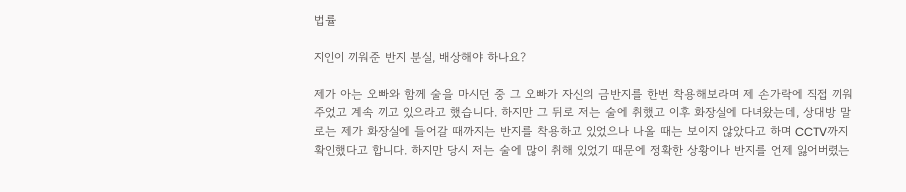법률

지인이 끼워준 반지 분실, 배상해야 하나요?

제가 아는 오빠와 함께 술을 마시던 중 그 오빠가 자신의 금반지를 한번 착용해보라며 제 손가락에 직접 끼워주었고 계속 끼고 있으라고 했습니다. 하지만 그 뒤로 저는 술에 취했고 이후 화장실에 다녀왔는데, 상대방 말로는 제가 화장실에 들어갈 때까지는 반지를 착용하고 있었으나 나올 때는 보이지 않았다고 하며 CCTV까지 확인했다고 합니다. 하지만 당시 저는 술에 많이 취해 있었기 때문에 정확한 상황이나 반지를 언제 잃어버렸는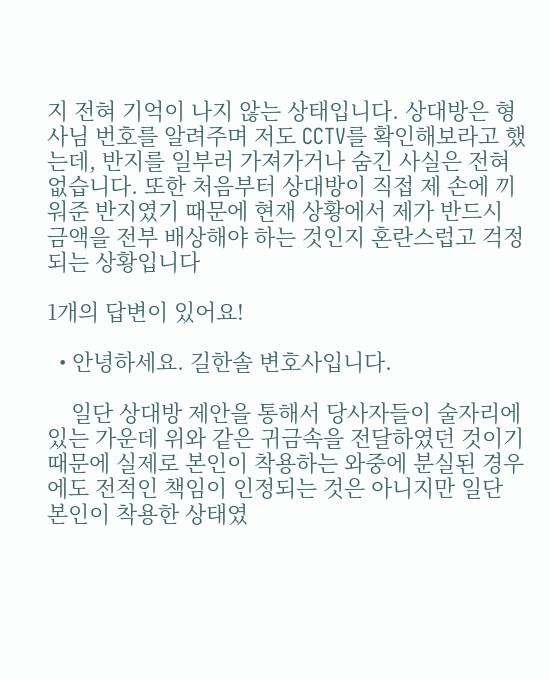지 전혀 기억이 나지 않는 상태입니다. 상대방은 형사님 번호를 알려주며 저도 CCTV를 확인해보라고 했는데, 반지를 일부러 가져가거나 숨긴 사실은 전혀 없습니다. 또한 처음부터 상대방이 직접 제 손에 끼워준 반지였기 때문에 현재 상황에서 제가 반드시 금액을 전부 배상해야 하는 것인지 혼란스럽고 걱정되는 상황입니다

1개의 답변이 있어요!

  • 안녕하세요. 길한솔 변호사입니다.

    일단 상대방 제안을 통해서 당사자들이 술자리에 있는 가운데 위와 같은 귀금속을 전달하였던 것이기 때문에 실제로 본인이 착용하는 와중에 분실된 경우에도 전적인 책임이 인정되는 것은 아니지만 일단 본인이 착용한 상태였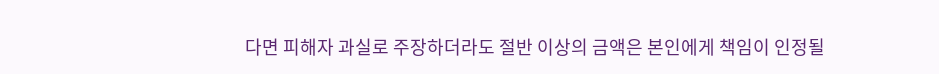다면 피해자 과실로 주장하더라도 절반 이상의 금액은 본인에게 책임이 인정될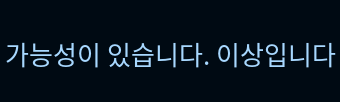가능성이 있습니다. 이상입니다